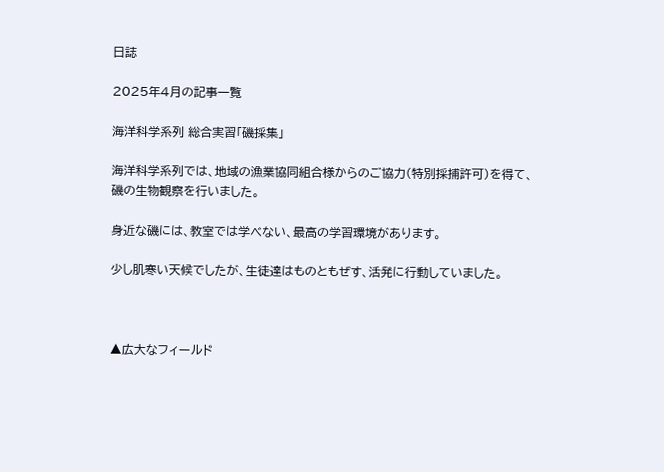日誌

2025年4月の記事一覧

海洋科学系列 総合実習「磯採集」

海洋科学系列では、地域の漁業協同組合様からのご協力(特別採捕許可)を得て、
磯の生物観察を行いました。

身近な磯には、教室では学べない、最高の学習環境があります。

少し肌寒い天候でしたが、生徒達はものともぜす、活発に行動していました。



▲広大なフィールド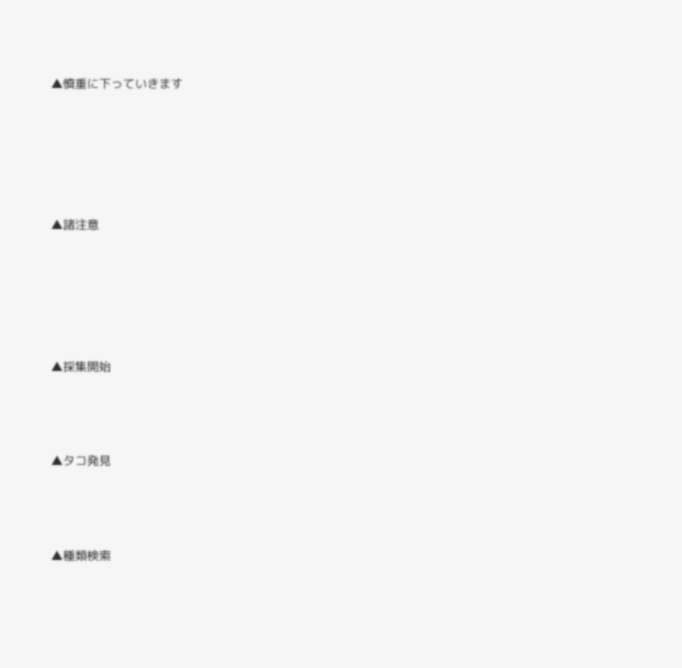▲慎重に下っていきます





▲諸注意





▲採集開始



▲タコ発見



▲種類検索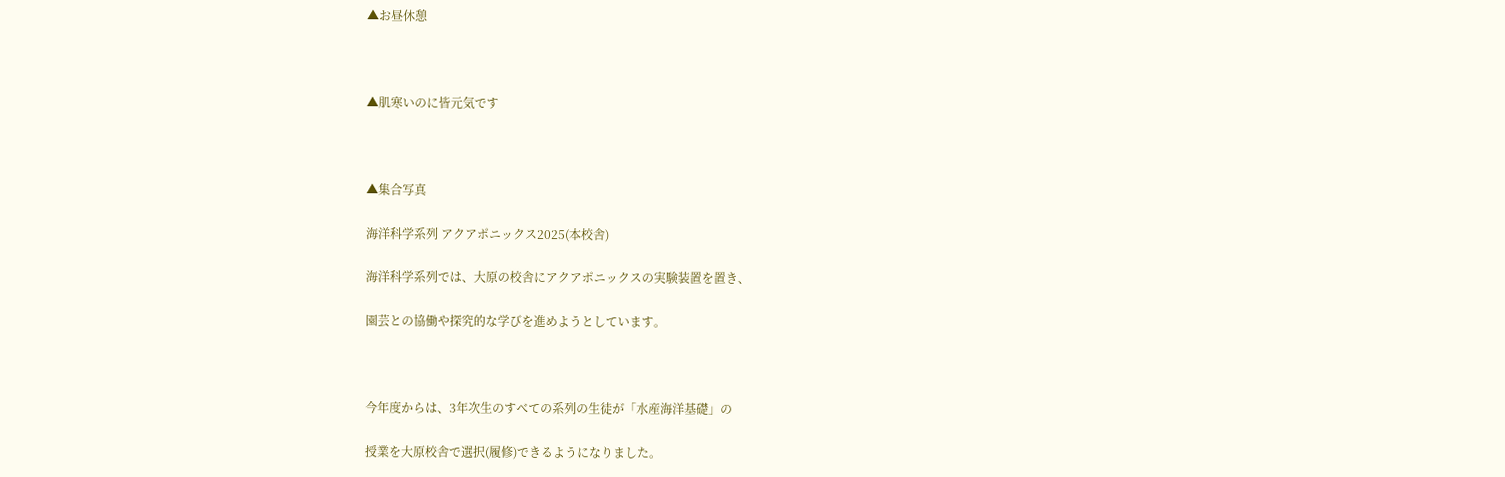▲お昼休憩



▲肌寒いのに皆元気です



▲集合写真

海洋科学系列 アクアポニックス2025(本校舎)

海洋科学系列では、大原の校舎にアクアポニックスの実験装置を置き、

園芸との協働や探究的な学びを進めようとしています。



今年度からは、3年次生のすべての系列の生徒が「水産海洋基礎」の

授業を大原校舎で選択(履修)できるようになりました。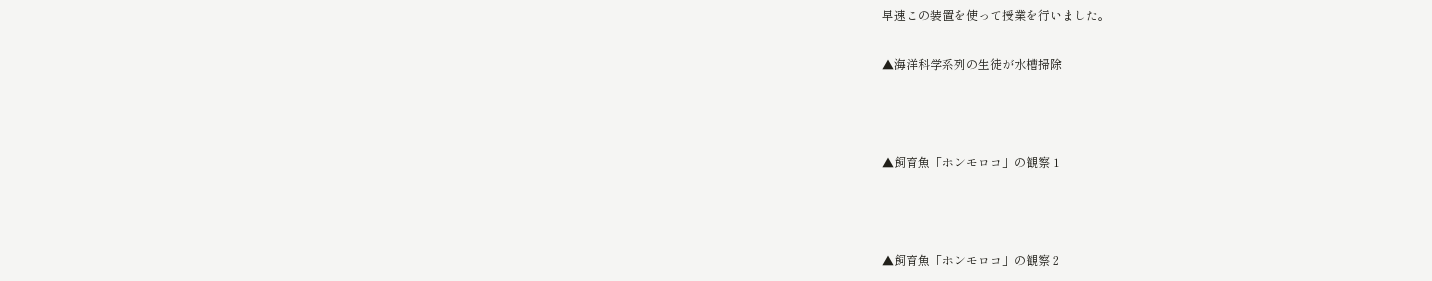早速この装置を使って授業を行いました。

▲海洋科学系列の生徒が水槽掃除



▲飼育魚「ホンモロコ」の観察 1



▲飼育魚「ホンモロコ」の観察 2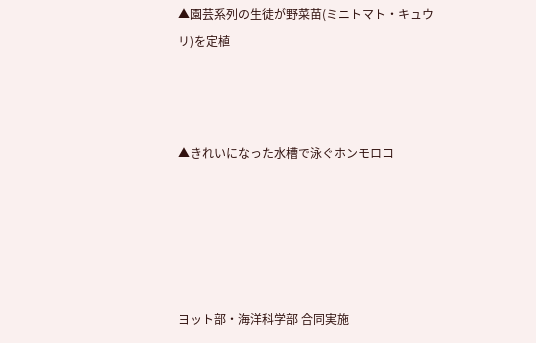▲園芸系列の生徒が野菜苗(ミニトマト・キュウリ)を定植



▲きれいになった水槽で泳ぐホンモロコ





ヨット部・海洋科学部 合同実施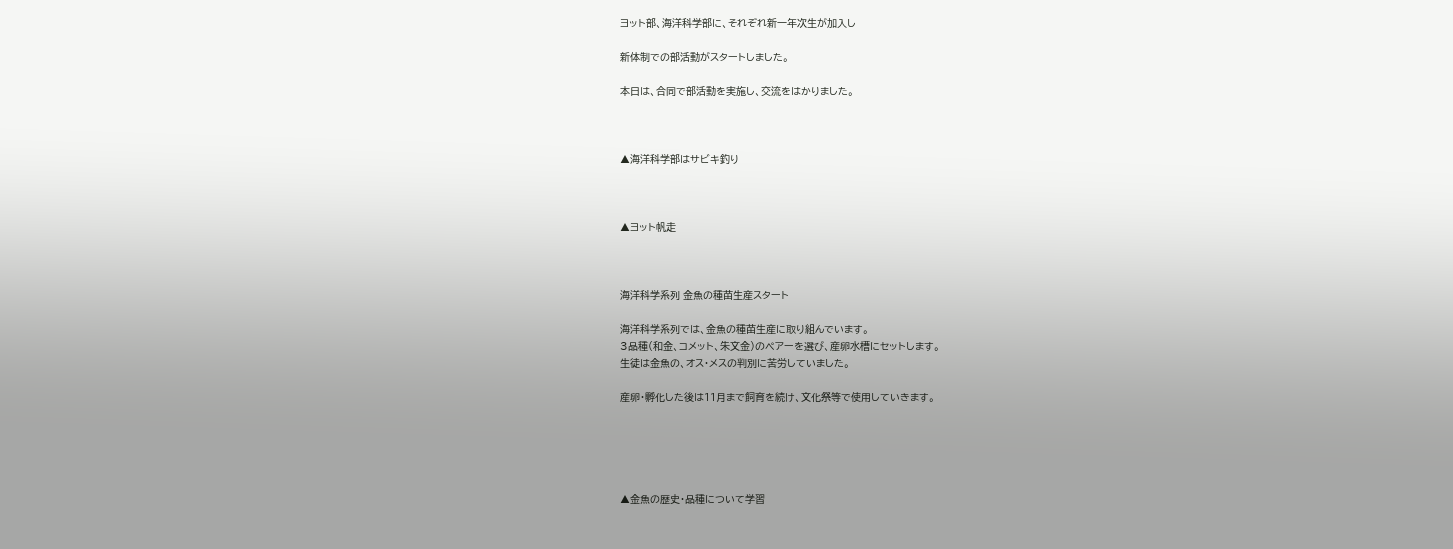ヨット部、海洋科学部に、それぞれ新一年次生が加入し

新体制での部活動がスタートしました。

本日は、合同で部活動を実施し、交流をはかりました。



▲海洋科学部はサビキ釣り



▲ヨット帆走



海洋科学系列 金魚の種苗生産スタート

海洋科学系列では、金魚の種苗生産に取り組んでいます。
3品種(和金、コメット、朱文金)のペアーを選び、産卵水槽にセットします。
生徒は金魚の、オス・メスの判別に苦労していました。

産卵・孵化した後は11月まで飼育を続け、文化祭等で使用していきます。





▲金魚の歴史・品種について学習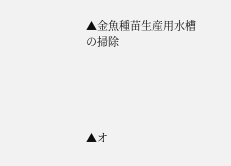▲金魚種苗生産用水槽の掃除





▲オ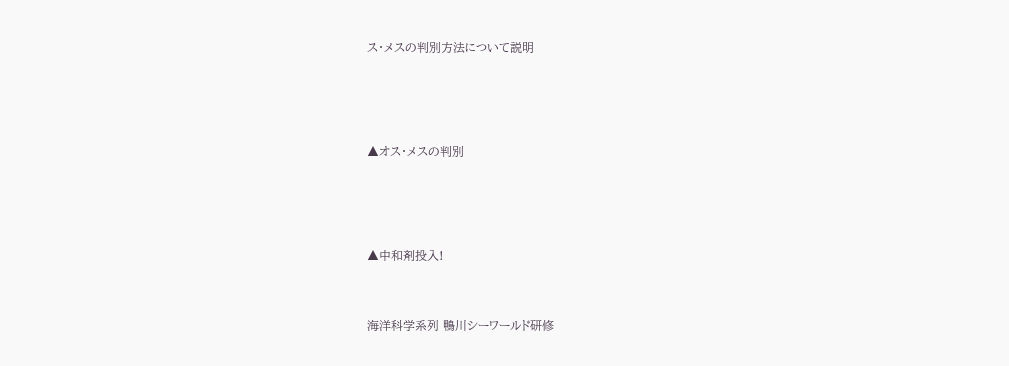ス・メスの判別方法について説明





▲オス・メスの判別





▲中和剤投入!



海洋科学系列 鴨川シーワールド研修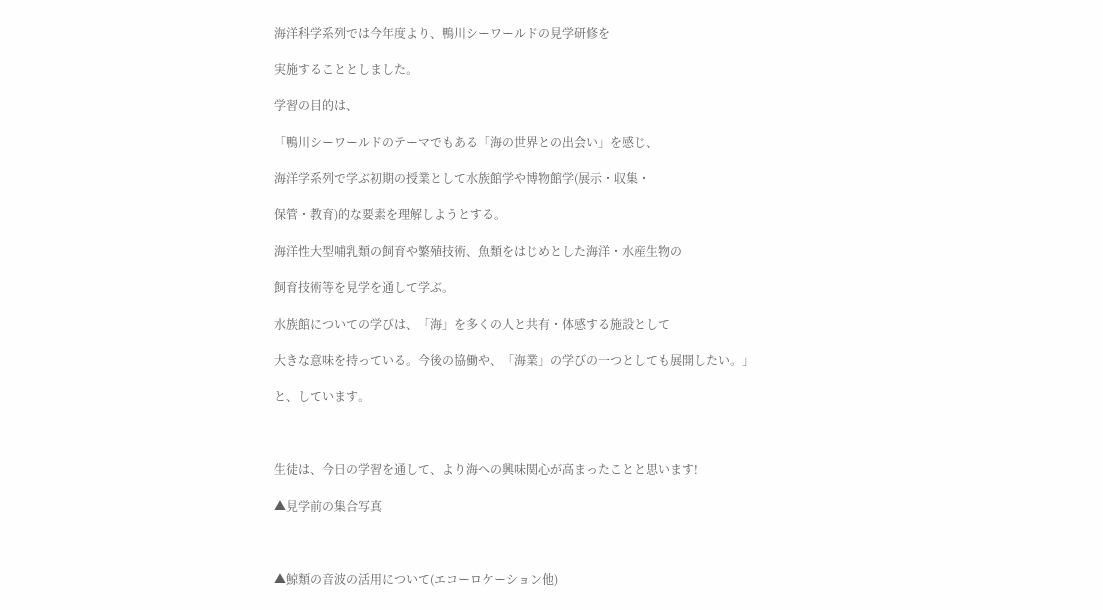海洋科学系列では今年度より、鴨川シーワールドの見学研修を

実施することとしました。

学習の目的は、

「鴨川シーワールドのテーマでもある「海の世界との出会い」を感じ、

海洋学系列で学ぶ初期の授業として水族館学や博物館学(展示・収集・

保管・教育)的な要素を理解しようとする。

海洋性大型哺乳類の飼育や繁殖技術、魚類をはじめとした海洋・水産生物の

飼育技術等を見学を通して学ぶ。

水族館についての学びは、「海」を多くの人と共有・体感する施設として

大きな意味を持っている。今後の協働や、「海業」の学びの一つとしても展開したい。」

と、しています。



生徒は、今日の学習を通して、より海への興味関心が高まったことと思います!

▲見学前の集合写真



▲鯨類の音波の活用について(エコーロケーション他)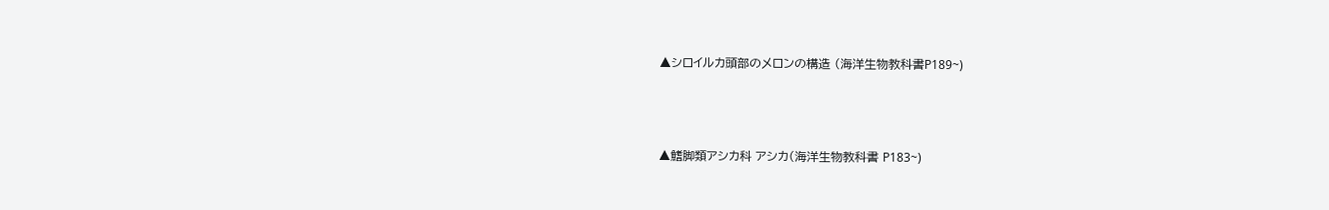▲シロイルカ頭部のメロンの構造 (海洋生物教科書P189~)



▲鰭脚類アシカ科 アシカ(海洋生物教科書 P183~)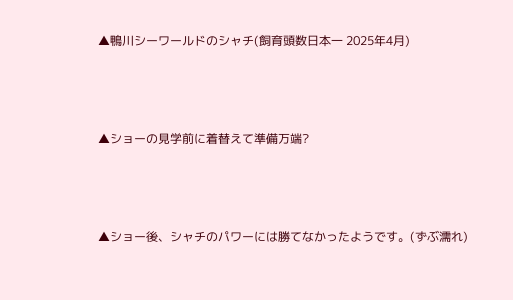▲鴨川シーワールドのシャチ(飼育頭数日本一 2025年4月)



▲ショーの見学前に着替えて準備万端?



▲ショー後、シャチのパワーには勝てなかったようです。(ずぶ濡れ)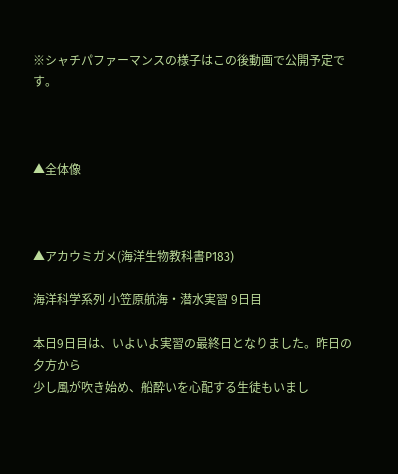※シャチパファーマンスの様子はこの後動画で公開予定です。



▲全体像



▲アカウミガメ(海洋生物教科書P183)

海洋科学系列 小笠原航海・潜水実習 9日目

本日9日目は、いよいよ実習の最終日となりました。昨日の夕方から
少し風が吹き始め、船酔いを心配する生徒もいまし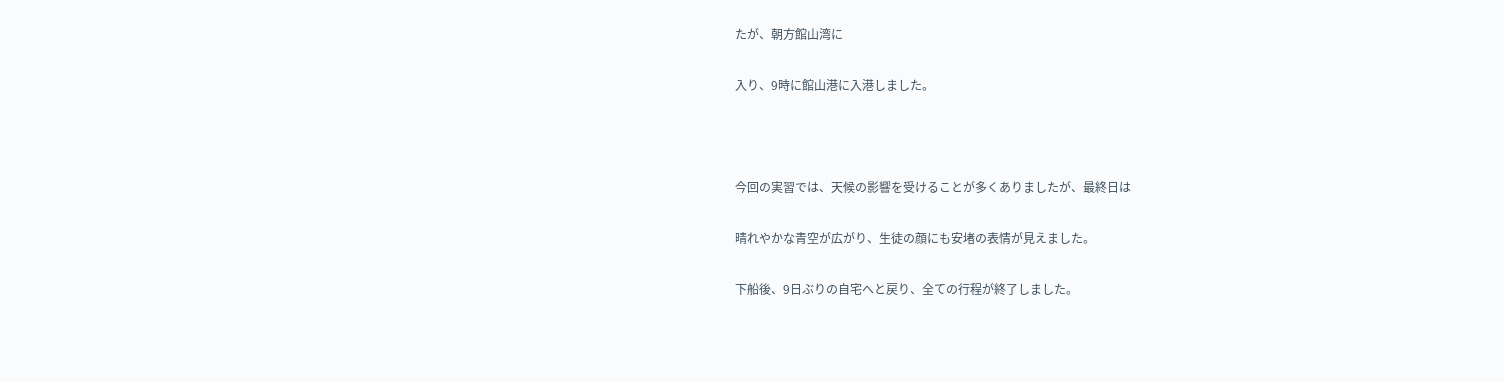たが、朝方館山湾に

入り、9時に館山港に入港しました。



今回の実習では、天候の影響を受けることが多くありましたが、最終日は

晴れやかな青空が広がり、生徒の顔にも安堵の表情が見えました。

下船後、9日ぶりの自宅へと戻り、全ての行程が終了しました。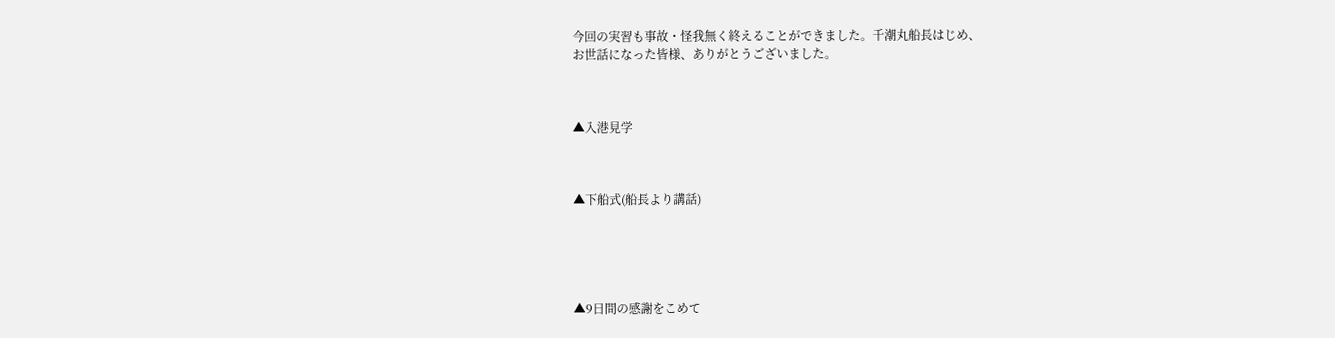今回の実習も事故・怪我無く終えることができました。千潮丸船長はじめ、
お世話になった皆様、ありがとうございました。



▲入港見学



▲下船式(船長より講話)





▲9日間の感謝をこめて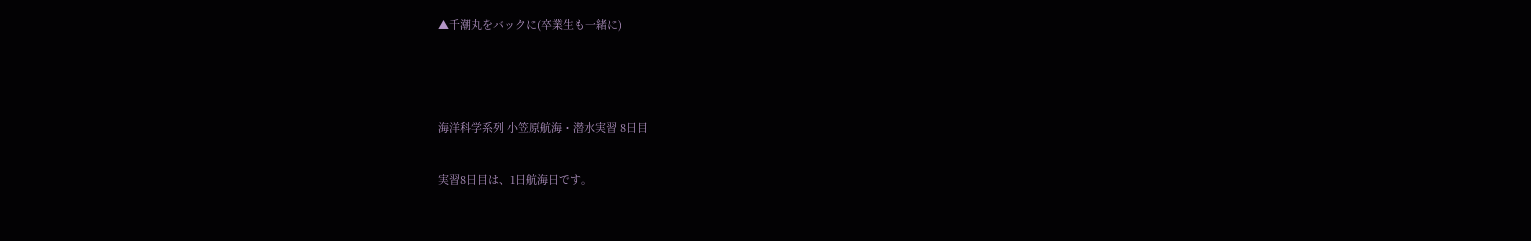▲千潮丸をバックに(卒業生も一緒に)



海洋科学系列 小笠原航海・潜水実習 8日目

実習8日目は、1日航海日です。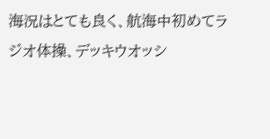海況はとても良く、航海中初めてラジオ体操、デッキウオッシ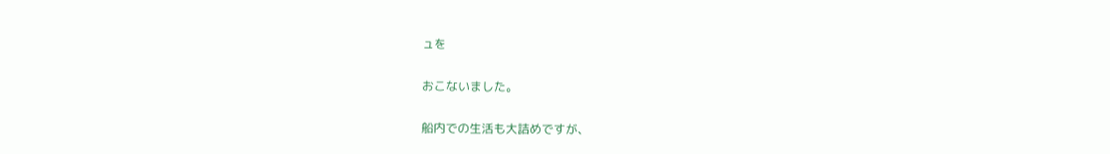ュを

おこないました。

船内での生活も大詰めですが、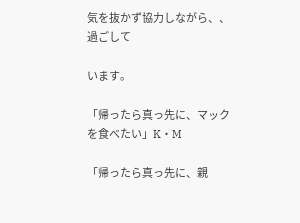気を抜かず協力しながら、、過ごして

います。

「帰ったら真っ先に、マックを食べたい」K・M

「帰ったら真っ先に、親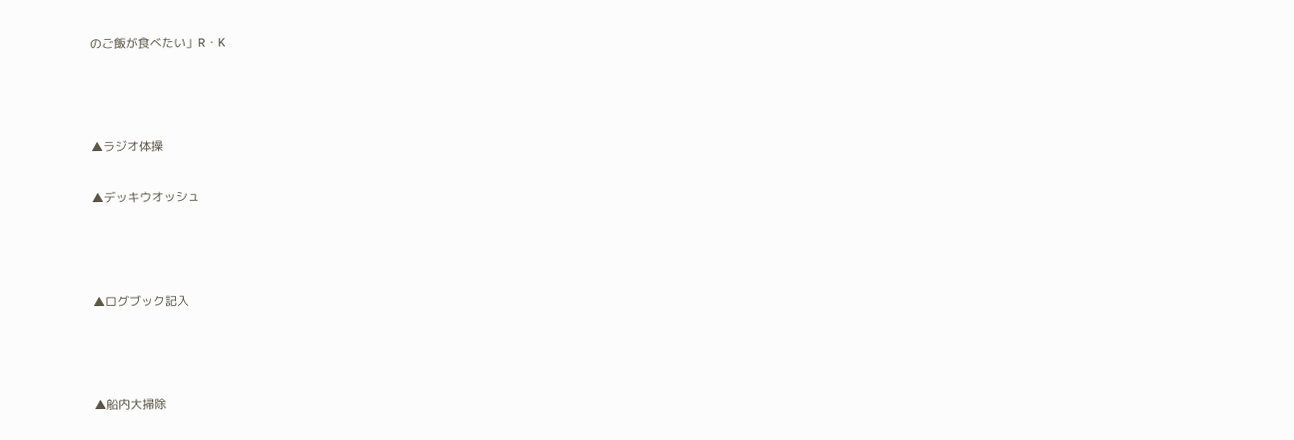のご飯が食べたい」R・K



▲ラジオ体操

▲デッキウオッシュ



▲ログブック記入



▲船内大掃除